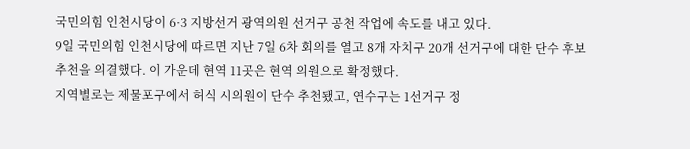국민의힘 인천시당이 6·3 지방선거 광역의원 선거구 공천 작업에 속도를 내고 있다.
9일 국민의힘 인천시당에 따르면 지난 7일 6차 회의를 열고 8개 자치구 20개 선거구에 대한 단수 후보 추천을 의결했다. 이 가운데 현역 11곳은 현역 의원으로 확정했다.
지역별로는 제물포구에서 허식 시의원이 단수 추천됐고, 연수구는 1선거구 정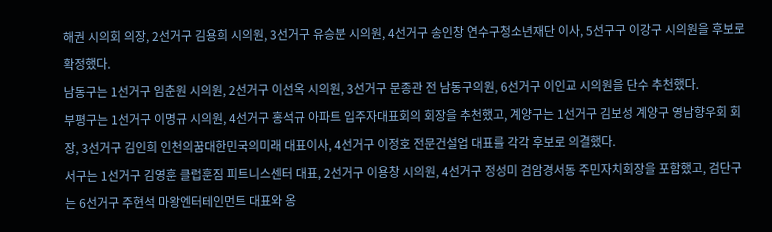해권 시의회 의장, 2선거구 김용희 시의원, 3선거구 유승분 시의원, 4선거구 송인창 연수구청소년재단 이사, 5선구구 이강구 시의원을 후보로 확정했다.
남동구는 1선거구 임춘원 시의원, 2선거구 이선옥 시의원, 3선거구 문종관 전 남동구의원, 6선거구 이인교 시의원을 단수 추천했다.
부평구는 1선거구 이명규 시의원, 4선거구 홍석규 아파트 입주자대표회의 회장을 추천했고, 계양구는 1선거구 김보성 계양구 영남향우회 회장, 3선거구 김인희 인천의꿈대한민국의미래 대표이사, 4선거구 이정호 전문건설업 대표를 각각 후보로 의결했다.
서구는 1선거구 김영훈 클럽훈짐 피트니스센터 대표, 2선거구 이용창 시의원, 4선거구 정성미 검암경서동 주민자치회장을 포함했고, 검단구는 6선거구 주현석 마왕엔터테인먼트 대표와 옹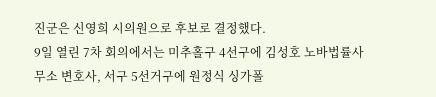진군은 신영희 시의원으로 후보로 결정했다.
9일 열린 7차 회의에서는 미추홀구 4선구에 김성호 노바법률사무소 변호사, 서구 5선거구에 원정식 싱가폴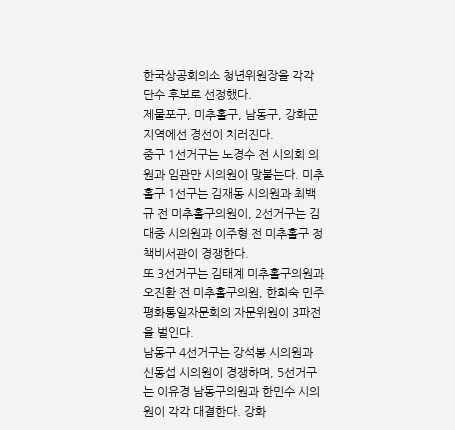한국상공회의소 청년위원장을 각각 단수 후보로 선정했다.
제물포구, 미추홀구, 남동구, 강화군 지역에선 경선이 치러진다.
중구 1선거구는 노경수 전 시의회 의원과 임관만 시의원이 맞붙는다. 미추홀구 1선구는 김재동 시의원과 최백규 전 미추홀구의원이, 2선거구는 김대중 시의원과 이주형 전 미추홀구 정책비서관이 경쟁한다.
또 3선거구는 김태계 미추홀구의원과 오진환 전 미추홀구의원, 한희숙 민주평화통일자문회의 자문위원이 3파전을 벌인다.
남동구 4선거구는 강석봉 시의원과 신동섭 시의원이 경쟁하며, 5선거구는 이유경 남동구의원과 한민수 시의원이 각각 대결한다. 강화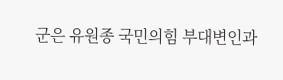군은 유원종 국민의힘 부대변인과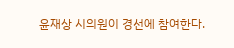윤재상 시의원이 경선에 참여한다.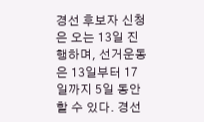경선 후보자 신청은 오는 13일 진행하며, 선거운동은 13일부터 17일까지 5일 동안 할 수 있다. 경선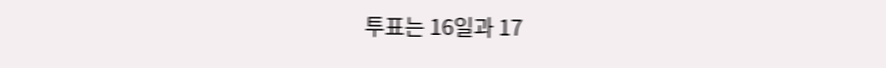투표는 16일과 17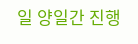일 양일간 진행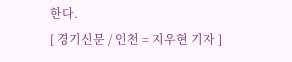한다.
[ 경기신문 / 인천 = 지우현 기자 ]